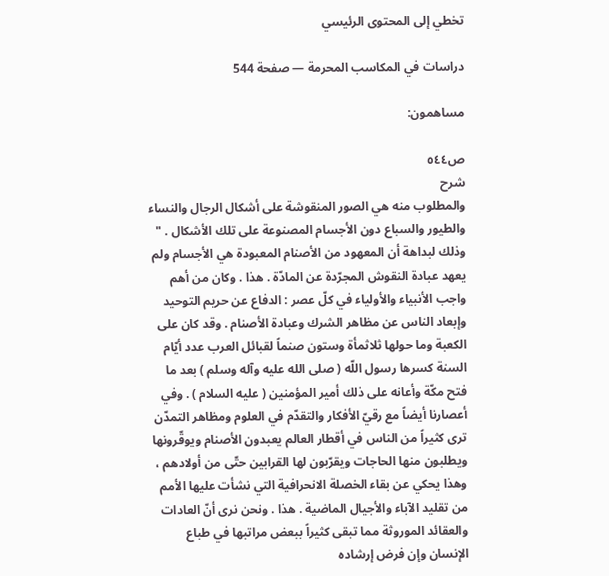تخطي إلى المحتوى الرئيسي

دراسات في المكاسب المحرمة — صفحة 544

مساهمون:

ص٥٤٤
شرح
والمطلوب منه هي الصور المنقوشة على أشكال الرجال والنساء والطيور والسباع دون الأجسام المصنوعة على تلك الأشكال . " وذلك لبداهة أن المعهود من الأصنام المعبودة هي الأجسام ولم يعهد عبادة النقوش المجرّدة عن المادّة . هذا . وكان من أهم واجب الأنبياء والأولياء في كلّ عصر : الدفاع عن حريم التوحيد وإبعاد الناس عن مظاهر الشرك وعبادة الأصنام . وقد كان على الكعبة وما حولها ثلاثمأة وستون صنماً لقبائل العرب عدد أيّام السنة كسرها رسول اللّه ( صلى الله عليه وآله وسلم ) بعد ما فتح مكّة وأعانه على ذلك أمير المؤمنين ( عليه السلام ) . وفي أعصارنا أيضاً مع رقيّ الأفكار والتقدّم في العلوم ومظاهر التمدّن ترى كثيراً من الناس في أقطار العالم يعبدون الأصنام ويوقّرونها ويطلبون منها الحاجات ويقرّبون لها القرابين حتّى من أولادهم ، وهذا يحكي عن بقاء الخصلة الانحرافية التي نشأت عليها الأمم من تقليد الآباء والأجيال الماضية . هذا . ونحن نرى أنّ العادات والعقائد الموروثة مما تبقى كثيراً ببعض مراتبها في طباع الإنسان وإن فرض إرشاده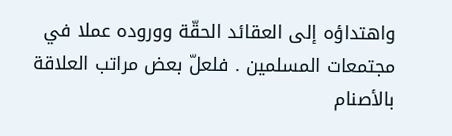واهتداؤه إلى العقائد الحقّة ووروده عملا في مجتمعات المسلمين . فلعلّ بعض مراتب العلاقة بالأصنام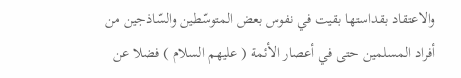والاعتقاد بقداستها بقيت في نفوس بعض المتوسّطين والسّاذجين من أفراد المسلمين حتى في أعصار الأئمة ( عليهم السلام ) فضلا عن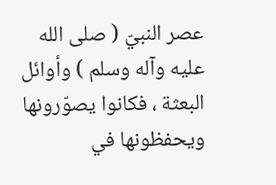عصر النبيّ ( صلى الله عليه وآله وسلم ) وأوائل البعثة ، فكانوا يصوّرونها ويحفظونها في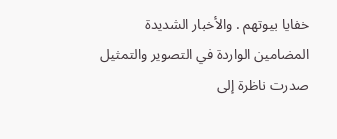خفايا بيوتهم . والأخبار الشديدة المضامين الواردة في التصوير والتمثيل صدرت ناظرة إلى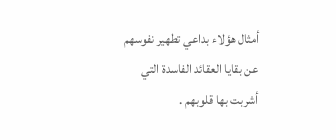أمثال هؤلاء بداعي تطهير نفوسهم عن بقايا العقائد الفاسدة التي أشربت بها قلوبهم .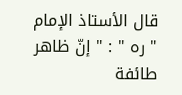قال الأستاذ الإمام " ره " : " إنّ ظاهر طائفة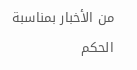من الأخبار بمناسبة الحكم